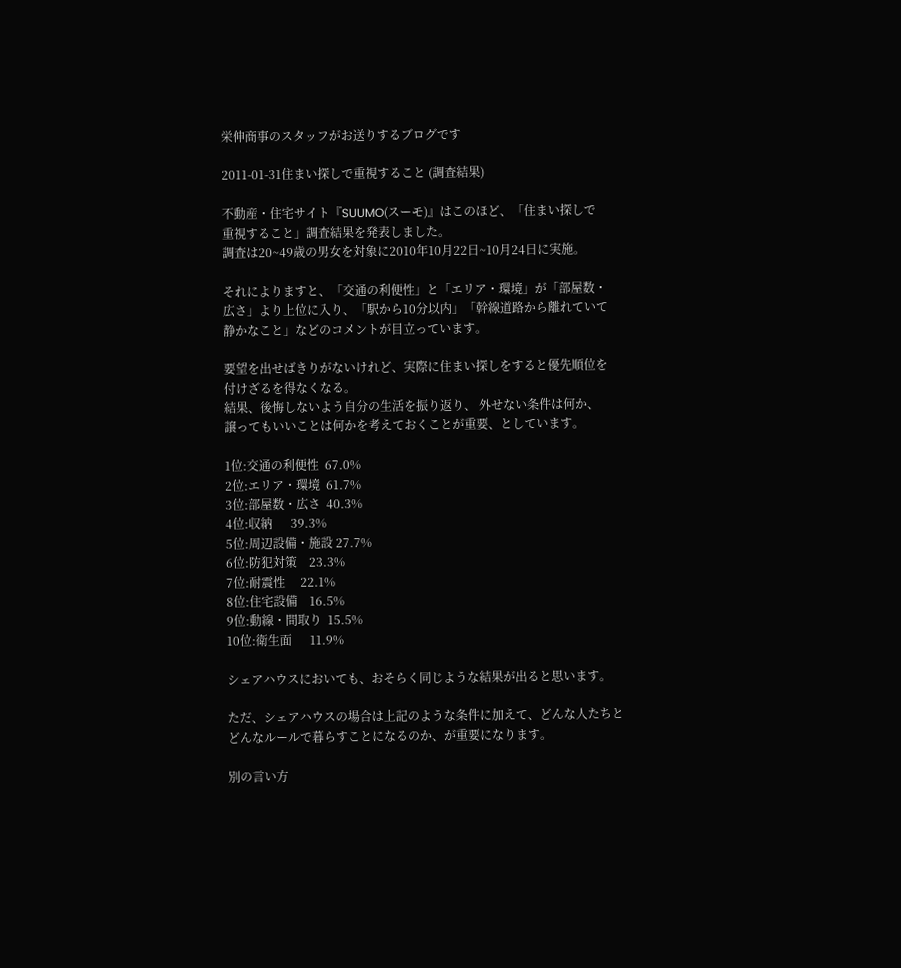栄伸商事のスタッフがお送りするブログです

2011-01-31住まい探しで重視すること (調査結果)

不動産・住宅サイト『SUUMO(スーモ)』はこのほど、「住まい探しで
重視すること」調査結果を発表しました。
調査は20~49歳の男女を対象に2010年10月22日~10月24日に実施。

それによりますと、「交通の利便性」と「エリア・環境」が「部屋数・
広さ」より上位に入り、「駅から10分以内」「幹線道路から離れていて
静かなこと」などのコメントが目立っています。

要望を出せばきりがないけれど、実際に住まい探しをすると優先順位を
付けざるを得なくなる。
結果、後悔しないよう自分の生活を振り返り、 外せない条件は何か、
譲ってもいいことは何かを考えておくことが重要、としています。

1位:交通の利便性  67.0%
2位:エリア・環境  61.7%
3位:部屋数・広さ  40.3%
4位:収納      39.3%
5位:周辺設備・施設 27.7%
6位:防犯対策    23.3%
7位:耐震性     22.1%
8位:住宅設備    16.5%
9位:動線・間取り  15.5%
10位:衛生面      11.9%

シェアハウスにおいても、おそらく同じような結果が出ると思います。

ただ、シェアハウスの場合は上記のような条件に加えて、どんな人たちと
どんなルールで暮らすことになるのか、が重要になります。

別の言い方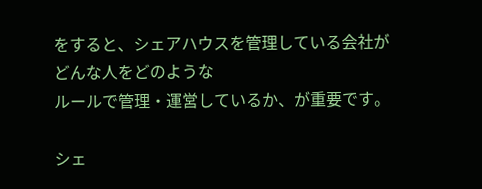をすると、シェアハウスを管理している会社がどんな人をどのような
ルールで管理・運営しているか、が重要です。

シェ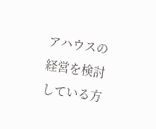アハウスの経営を検討している方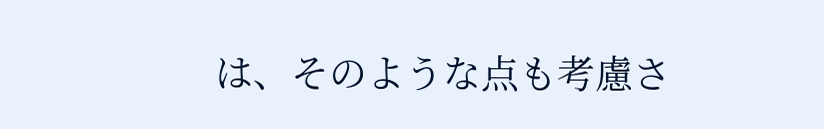は、そのような点も考慮さ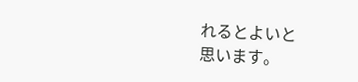れるとよいと
思います。